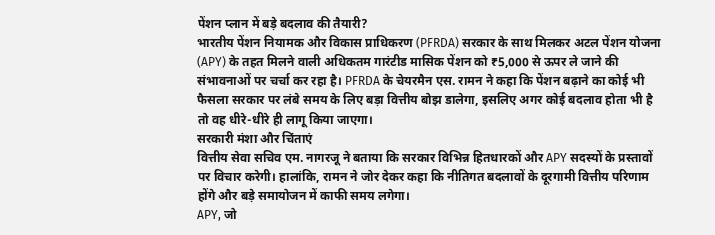पेंशन प्लान में बड़े बदलाव की तैयारी?
भारतीय पेंशन नियामक और विकास प्राधिकरण (PFRDA) सरकार के साथ मिलकर अटल पेंशन योजना (APY) के तहत मिलने वाली अधिकतम गारंटीड मासिक पेंशन को ₹5,000 से ऊपर ले जाने की संभावनाओं पर चर्चा कर रहा है। PFRDA के चेयरमैन एस. रामन ने कहा कि पेंशन बढ़ाने का कोई भी फैसला सरकार पर लंबे समय के लिए बड़ा वित्तीय बोझ डालेगा, इसलिए अगर कोई बदलाव होता भी है तो वह धीरे-धीरे ही लागू किया जाएगा।
सरकारी मंशा और चिंताएं
वित्तीय सेवा सचिव एम. नागरजू ने बताया कि सरकार विभिन्न हितधारकों और APY सदस्यों के प्रस्तावों पर विचार करेगी। हालांकि, रामन ने जोर देकर कहा कि नीतिगत बदलावों के दूरगामी वित्तीय परिणाम होंगे और बड़े समायोजन में काफी समय लगेगा।
APY, जो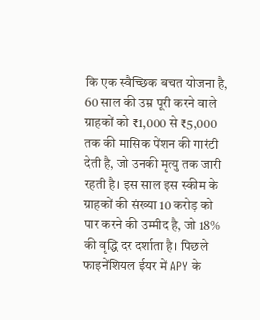कि एक स्वैच्छिक बचत योजना है, 60 साल की उम्र पूरी करने वाले ग्राहकों को ₹1,000 से ₹5,000 तक की मासिक पेंशन की गारंटी देती है, जो उनकी मृत्यु तक जारी रहती है। इस साल इस स्कीम के ग्राहकों की संख्या 10 करोड़ को पार करने की उम्मीद है, जो 18% की वृद्धि दर दर्शाता है। पिछले फाइनेंशियल ईयर में APY के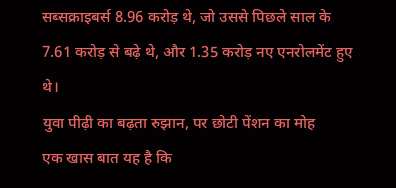सब्सक्राइबर्स 8.96 करोड़ थे, जो उससे पिछले साल के 7.61 करोड़ से बढ़े थे, और 1.35 करोड़ नए एनरोलमेंट हुए थे।
युवा पीढ़ी का बढ़ता रुझान, पर छोटी पेंशन का मोह
एक खास बात यह है कि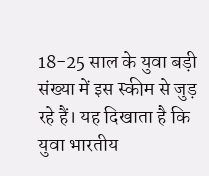18-25 साल के युवा बड़ी संख्या में इस स्कीम से जुड़ रहे हैं। यह दिखाता है कि युवा भारतीय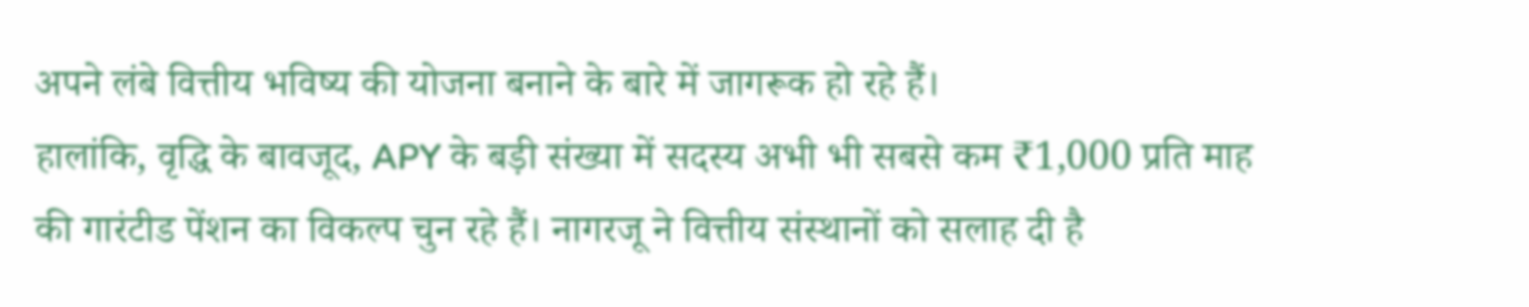अपने लंबे वित्तीय भविष्य की योजना बनाने के बारे में जागरूक हो रहे हैं।
हालांकि, वृद्धि के बावजूद, APY के बड़ी संख्या में सदस्य अभी भी सबसे कम ₹1,000 प्रति माह की गारंटीड पेंशन का विकल्प चुन रहे हैं। नागरजू ने वित्तीय संस्थानों को सलाह दी है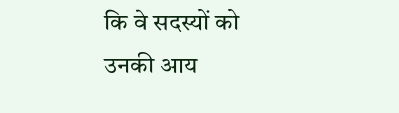कि वे सदस्यों को उनकी आय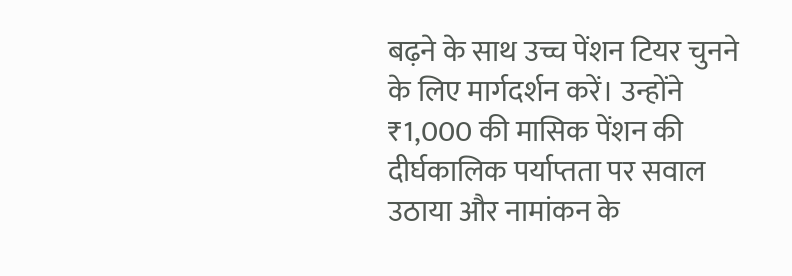बढ़ने के साथ उच्च पेंशन टियर चुनने के लिए मार्गदर्शन करें। उन्होंने ₹1,000 की मासिक पेंशन की दीर्घकालिक पर्याप्तता पर सवाल उठाया और नामांकन के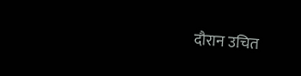दौरान उचित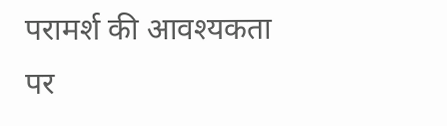परामर्श की आवश्यकता पर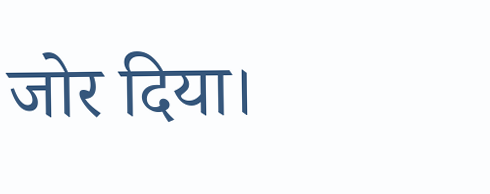जोर दिया।